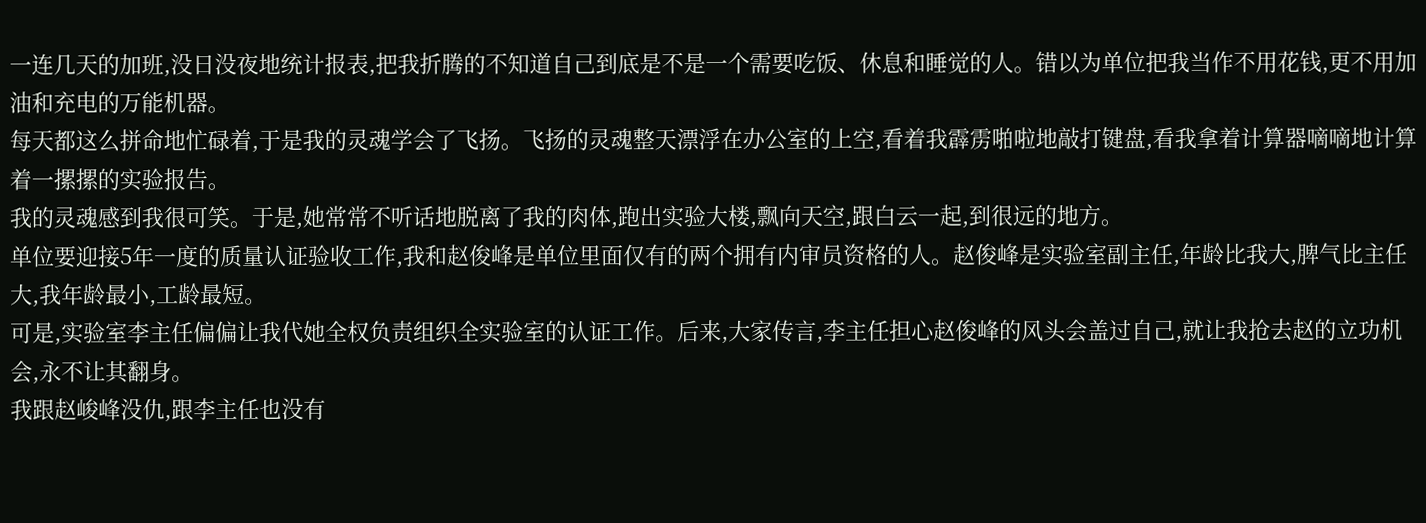一连几天的加班,没日没夜地统计报表,把我折腾的不知道自己到底是不是一个需要吃饭、休息和睡觉的人。错以为单位把我当作不用花钱,更不用加油和充电的万能机器。
每天都这么拼命地忙碌着,于是我的灵魂学会了飞扬。飞扬的灵魂整天漂浮在办公室的上空,看着我霹雳啪啦地敲打键盘,看我拿着计算器嘀嘀地计算着一摞摞的实验报告。
我的灵魂感到我很可笑。于是,她常常不听话地脱离了我的肉体,跑出实验大楼,飘向天空,跟白云一起,到很远的地方。
单位要迎接5年一度的质量认证验收工作,我和赵俊峰是单位里面仅有的两个拥有内审员资格的人。赵俊峰是实验室副主任,年龄比我大,脾气比主任大,我年龄最小,工龄最短。
可是,实验室李主任偏偏让我代她全权负责组织全实验室的认证工作。后来,大家传言,李主任担心赵俊峰的风头会盖过自己,就让我抢去赵的立功机会,永不让其翻身。
我跟赵峻峰没仇,跟李主任也没有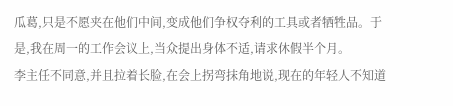瓜葛,只是不愿夹在他们中间,变成他们争权夺利的工具或者牺牲品。于是,我在周一的工作会议上,当众提出身体不适,请求休假半个月。
李主任不同意,并且拉着长脸,在会上拐弯抹角地说,现在的年轻人不知道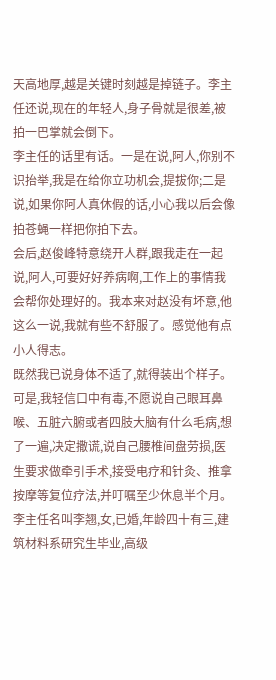天高地厚,越是关键时刻越是掉链子。李主任还说,现在的年轻人,身子骨就是很差,被拍一巴掌就会倒下。
李主任的话里有话。一是在说,阿人,你别不识抬举,我是在给你立功机会,提拔你;二是说,如果你阿人真休假的话,小心我以后会像拍苍蝇一样把你拍下去。
会后,赵俊峰特意绕开人群,跟我走在一起说,阿人,可要好好养病啊,工作上的事情我会帮你处理好的。我本来对赵没有坏意,他这么一说,我就有些不舒服了。感觉他有点小人得志。
既然我已说身体不适了,就得装出个样子。
可是,我轻信口中有毒,不愿说自己眼耳鼻喉、五脏六腑或者四肢大脑有什么毛病,想了一遍,决定撒谎,说自己腰椎间盘劳损,医生要求做牵引手术,接受电疗和针灸、推拿按摩等复位疗法,并叮嘱至少休息半个月。
李主任名叫李翘,女,已婚,年龄四十有三,建筑材料系研究生毕业,高级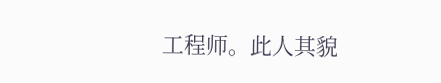工程师。此人其貌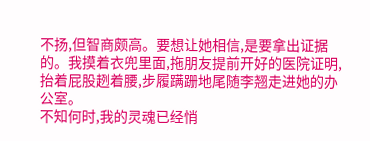不扬,但智商颇高。要想让她相信,是要拿出证据的。我摸着衣兜里面,拖朋友提前开好的医院证明,抬着屁股趔着腰,步履蹒跚地尾随李翘走进她的办公室。
不知何时,我的灵魂已经悄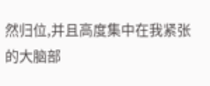然归位,并且高度集中在我紧张的大脑部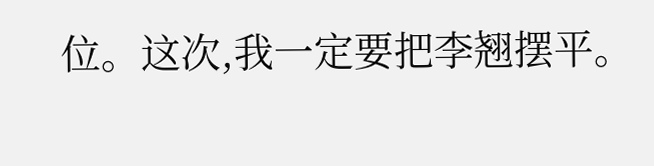位。这次,我一定要把李翘摆平。